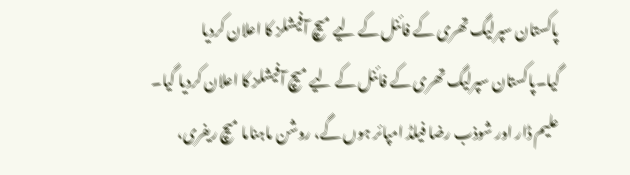پاکستان سپرلیگ تھری کے فائنل کے لیے میچ آفیشلز کا اعلان کردیا گیا۔پاکستان سپرلیگ تھری کے فائنل کے لیے میچ آفیشلز کا اعلان کردیا گیا۔ علیم ڈار اور شوذب رضا فیلڈ امپائر ہوں گے، روشن ماہناما میچ ریفری،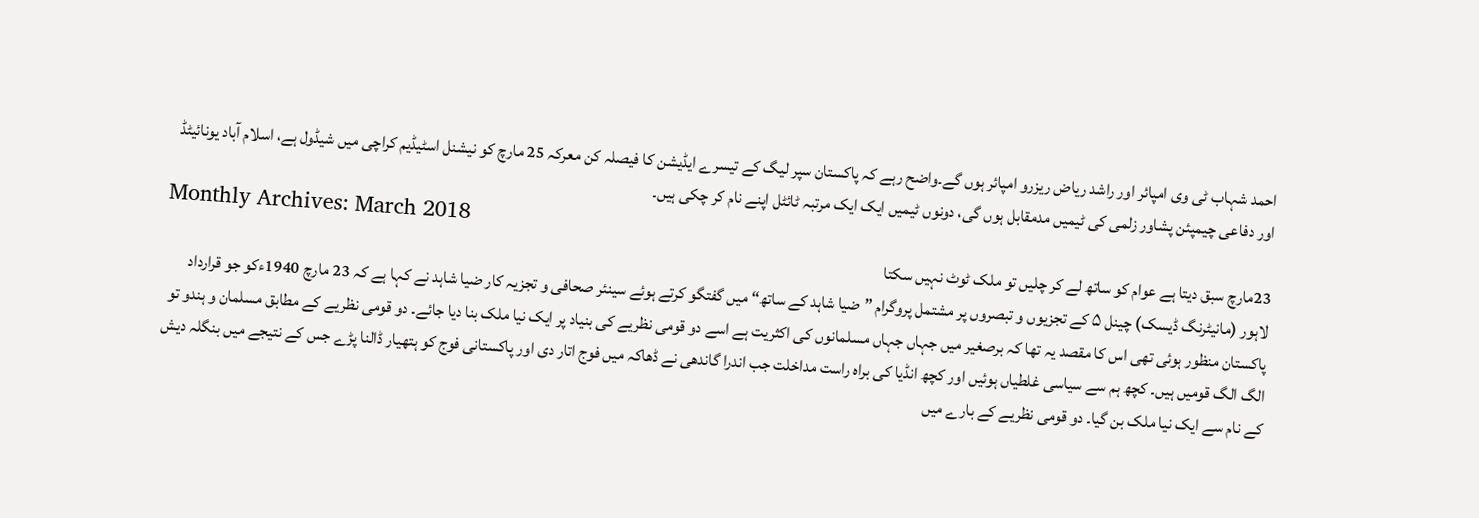احمد شہاب ٹی وی امپائر اور راشد ریاض ریزرو امپائر ہوں گے۔واضح رہے کہ پاکستان سپر لیگ کے تیسرے ایڈیشن کا فیصلہ کن معرکہ 25 مارچ کو نیشنل اسٹیڈیم کراچی میں شیڈول ہے، اسلام آباد یونائیٹڈ اور دفاعی چیمپئن پشاور زلمی کی ٹیمیں مدمقابل ہوں گی، دونوں ٹیمیں ایک ایک مرتبہ ٹائٹل اپنے نام کر چکی ہیں۔
Monthly Archives: March 2018
23مارچ سبق دیتا ہے عوام کو ساتھ لے کر چلیں تو ملک ٹوٹ نہیں سکتا
لاہور (مانیٹرنگ ڈیسک) چینل ۵ کے تجزیوں و تبصروں پر مشتمل پروگرام ”ضیا شاہد کے ساتھ“ میں گفتگو کرتے ہوئے سینئر صحافی و تجزیہ کار ضیا شاہد نے کہا ہے کہ 23 مارچ 1940ءکو جو قرارداد پاکستان منظور ہوئی تھی اس کا مقصد یہ تھا کہ برصغیر میں جہاں جہاں مسلمانوں کی اکثریت ہے اسے دو قومی نظریے کی بنیاد پر ایک نیا ملک بنا دیا جائے۔ دو قومی نظریے کے مطابق مسلمان و ہندو تو الگ الگ قومیں ہیں۔ کچھ ہم سے سیاسی غلطیاں ہوئیں اور کچھ انڈیا کی براہ راست مداخلت جب اندرا گاندھی نے ڈھاکہ میں فوج اتار دی اور پاکستانی فوج کو ہتھیار ڈالنا پڑے جس کے نتیجے میں بنگلہ دیش کے نام سے ایک نیا ملک بن گیا۔ دو قومی نظریے کے بارے میں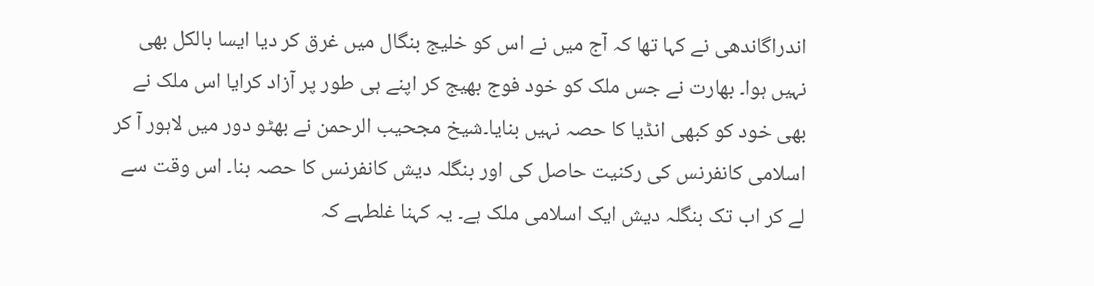اندراگاندھی نے کہا تھا کہ آج میں نے اس کو خلیج بنگال میں غرق کر دیا ایسا بالکل بھی نہیں ہوا۔ بھارت نے جس ملک کو خود فوج بھیج کر اپنے ہی طور پر آزاد کرایا اس ملک نے بھی خود کو کبھی انڈیا کا حصہ نہیں بنایا۔شیخ مجحیب الرحمن نے بھٹو دور میں لاہور آ کر اسلامی کانفرنس کی رکنیت حاصل کی اور بنگلہ دیش کانفرنس کا حصہ بنا۔ اس وقت سے لے کر اب تک بنگلہ دیش ایک اسلامی ملک ہے۔ یہ کہنا غلطہے کہ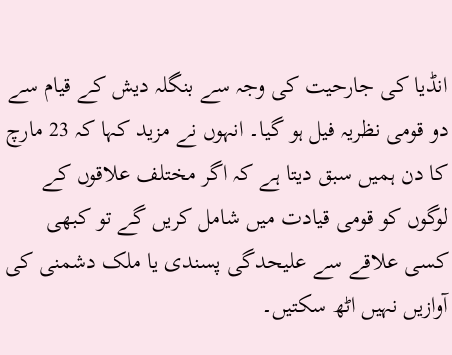انڈیا کی جارحیت کی وجہ سے بنگلہ دیش کے قیام سے دو قومی نظریہ فیل ہو گیا۔ انہوں نے مزید کہا کہ 23 مارچ کا دن ہمیں سبق دیتا ہے کہ اگر مختلف علاقوں کے لوگوں کو قومی قیادت میں شامل کریں گے تو کبھی کسی علاقے سے علیحدگی پسندی یا ملک دشمنی کی آوازیں نہیں اٹھ سکتیں۔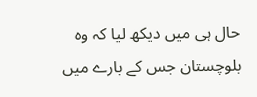حال ہی میں دیکھ لیا کہ وہ بلوچستان جس کے بارے میں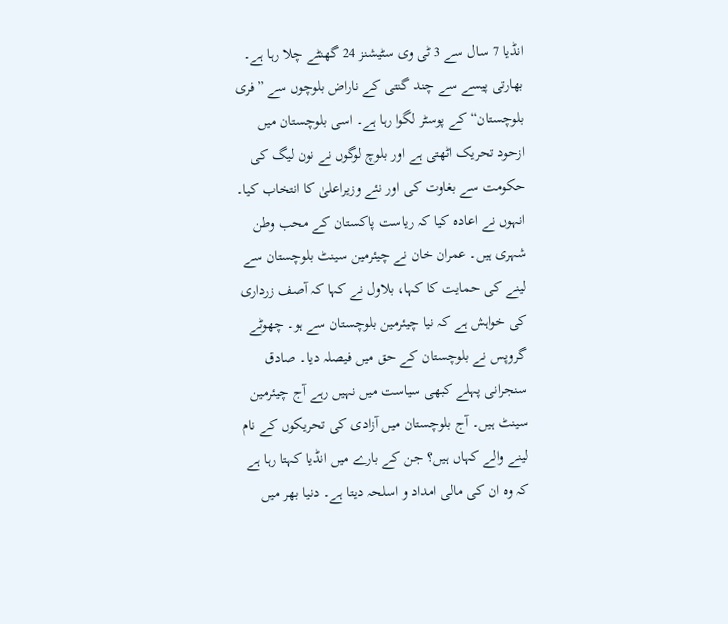انڈیا 7 سال سے 3 ٹی وی سٹیشنز 24 گھنٹے چلا رہا ہے۔ بھارتی پیسے سے چند گنتی کے ناراض بلوچوں سے ”فری بلوچستان“ کے پوسٹر لگوا رہا ہے۔ اسی بلوچستان میں ازحود تحریک اٹھتی ہے اور بلوچ لوگوں نے نون لیگ کی حکومت سے بغاوت کی اور نئے وزیراعلیٰ کا انتخاب کیا۔ انہوں نے اعادہ کیا کہ ریاست پاکستان کے محب وطن شہری ہیں۔ عمران خان نے چیئرمین سینٹ بلوچستان سے لینے کی حمایت کا کہا، بلاول نے کہا کہ آصف زرداری کی خواہش ہے کہ نیا چیئرمین بلوچستان سے ہو۔ چھوٹے گروپس نے بلوچستان کے حق میں فیصلہ دیا۔ صادق سنجرانی پہلے کبھی سیاست میں نہیں رہے آج چیئرمین سینٹ ہیں۔ آج بلوچستان میں آزادی کی تحریکوں کے نام لینے والے کہاں ہیں؟ جن کے بارے میں انڈیا کہتا رہا ہے کہ وہ ان کی مالی امداد و اسلحہ دیتا ہے۔ دنیا بھر میں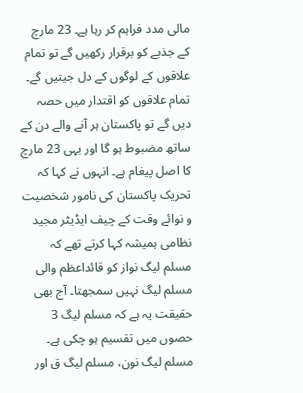مالی مدد فراہم کر رہا ہے۔ 23 مارچ کے جذبے کو برقرار رکھیں گے تو تمام علاقوں کے لوگوں کے دل جیتیں گے۔ تمام علاقوں کو اقتدار میں حصہ دیں گے تو پاکستان ہر آنے والے دن کے ساتھ مضبوط ہو گا اور یہی 23 مارچ کا اصل پیغام ہے۔ انہوں نے کہا کہ تحریک پاکستان کی نامور شخصیت و نوائے وقت کے چیف ایڈیٹر مجید نظامی ہمیشہ کہا کرتے تھے کہ مسلم لیگ نواز کو قائداعظم والی مسلم لیگ نہیں سمجھتا۔ آج بھی حقیقت یہ ہے کہ مسلم لیگ 3 حصوں میں تقسیم ہو چکی ہے۔ مسلم لیگ نون، مسلم لیگ ق اور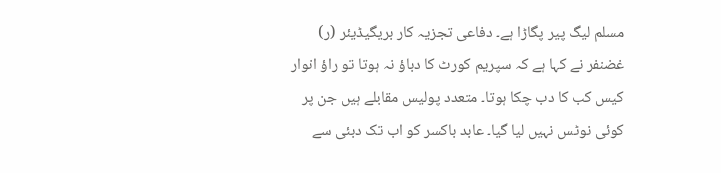مسلم لیگ پیر پگاڑا ہے۔ دفاعی تجزیہ کار بریگیڈیئر (ر) غضنفر نے کہا ہے کہ سپریم کورٹ کا دباؤ نہ ہوتا تو راؤ انوار کیس کب کا دب چکا ہوتا۔ متعدد پولیس مقابلے ہیں جن پر کوئی نوٹس نہیں لیا گیا۔ عابد باکسر کو اب تک دبئی سے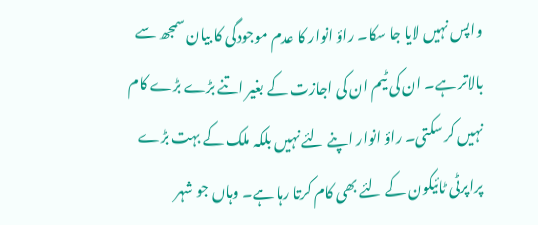واپس نہیں لایا جا سکا۔ راؤ انوار کا عدم موجودگی کا بیان سمجھ سے بالاتر ہے۔ ان کی ٹیم ان کی اجازت کے بغیر اتنے بڑے بڑے کام نہیں کر سکتی۔ راؤ انوار اپنے لئے نہیں بلکہ ملک کے بہت بڑے پراپرٹی ٹائیکون کے لئے بھی کام کرتا رہا ہے۔ وہاں جو شہر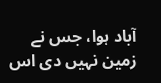آباد ہوا، جس نے زمین نہیں دی اس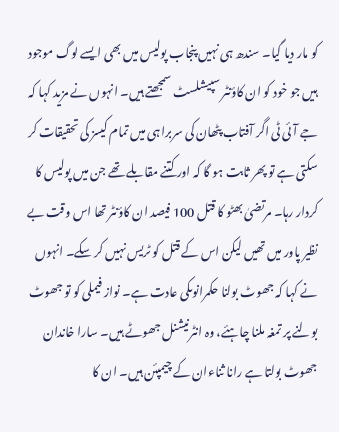کو مار دیا گیا۔ سندھ ہی نہیں پنجاب پولیس میں بھی ایسے لوگ موجود ہیں جو خود کو ان کاؤنٹر سپیشلسٹ سمجھتے ہیں۔ انہوں نے مزید کہا کہ جے آئی ٹی اگر آفتاب پٹھان کی سربراہی میں تمام کیسز کی تحقیقات کر سکتی ہے تو پھر ثابت ہو گا کہ اور کتنے مقابلے تھے جن میں پولیس کا کردار رہا۔ مرتضیٰ بھٹو کا قتل 100 فیصد ان کاؤنٹر تھا اس وقت بے نظیر پاور میں تھیں لیکن اس کے قتل کو ٹریس نہیں کر سکے۔ انہوں نے کہا کہ جھوٹ بولنا حکمرانوںکی عادت ہے۔ نواز فیملی کو تو جھوٹ بولنے پر تمغہ ملنا چاہئے، وہ انٹرنیشنل جھوٹے ہیں۔ سارا خاندان جھوٹ بولتا ہے رانا ثناءان کے چیمپئن ہیں۔ ان کا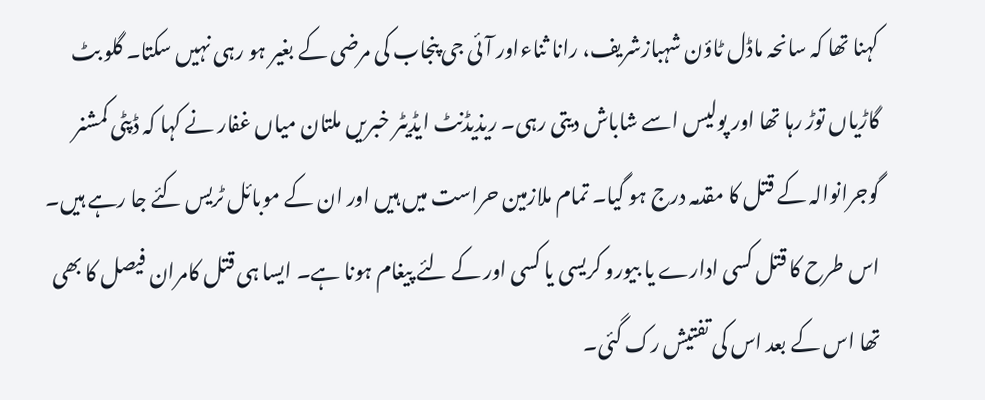کہنا تھا کہ سانحہ ماڈل ٹاؤن شہبازشریف، رانا ثناءاور آئی جی پنجاب کی مرضی کے بغیر ہو رہی نہیں سکتا۔ گلو بٹ گاڑیاں توڑ رہا تھا اور پولیس اسے شاباش دیتی رہی۔ ریذیڈنٹ ایڈیٹر خبریں ملتان میاں غفار نے کہا کہ ڈپٹی کمشنر گوجرانوالہ کے قتل کا مقدمہ درج ہو گیا۔ تمام ملازمین حراست میں ہیں اور ان کے موبائل ٹریس کئے جا رہے ہیں۔ اس طرح کا قتل کسی ادارے یا بیورو کریسی یا کسی اور کے لئے پیغام ہونا ہے۔ ایسا ہی قتل کامران فیصل کا بھی تھا اس کے بعد اس کی تفتیش رک گئی۔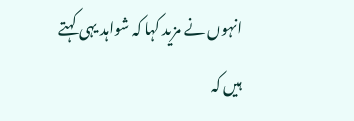انہوں نے مزید کہا کہ شواہد یہی کہتے ہیں کہ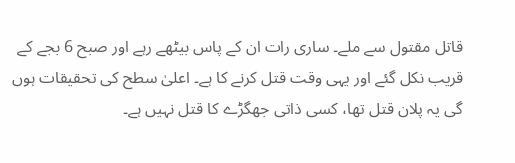قاتل مقتول سے ملے۔ ساری رات ان کے پاس بیٹھے رہے اور صبح 6 بجے کے قریب نکل گئے اور یہی وقت قتل کرنے کا ہے۔ اعلیٰ سطح کی تحقیقات ہوں گی یہ پلان قتل تھا، کسی ذاتی جھگڑے کا قتل نہیں ہے۔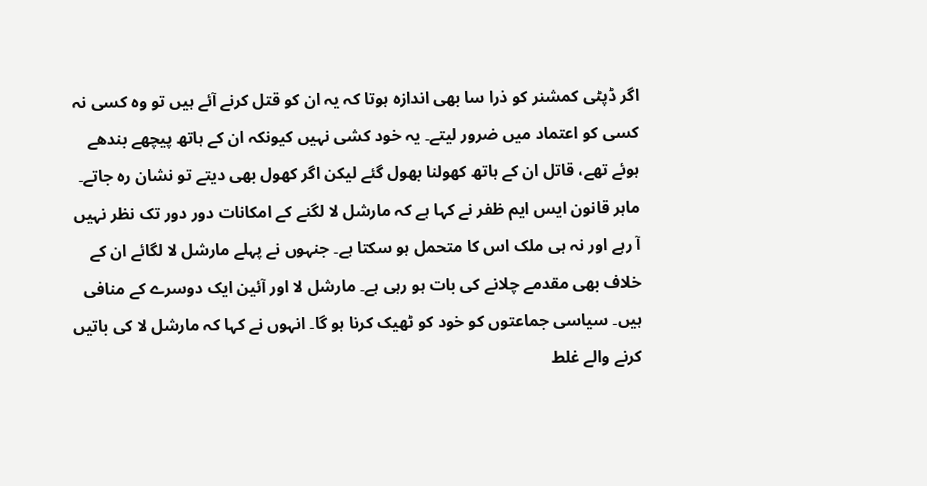اگر ڈپٹی کمشنر کو ذرا سا بھی اندازہ ہوتا کہ یہ ان کو قتل کرنے آئے ہیں تو وہ کسی نہ کسی کو اعتماد میں ضرور لیتے۔ یہ خود کشی نہیں کیونکہ ان کے ہاتھ پیچھے بندھے ہوئے تھے، قاتل ان کے ہاتھ کھولنا بھول گئے لیکن اگر کھول بھی دیتے تو نشان رہ جاتے۔ ماہر قانون ایس ایم ظفر نے کہا ہے کہ مارشل لا لگنے کے امکانات دور دور تک نظر نہیں آ رہے اور نہ ہی ملک اس کا متحمل ہو سکتا ہے۔ جنہوں نے پہلے مارشل لا لگائے ان کے خلاف بھی مقدمے چلانے کی بات ہو رہی ہے۔ مارشل لا اور آئین ایک دوسرے کے منافی ہیں۔ سیاسی جماعتوں کو خود کو ٹھیک کرنا ہو گا۔ انہوں نے کہا کہ مارشل لا کی باتیں کرنے والے غلط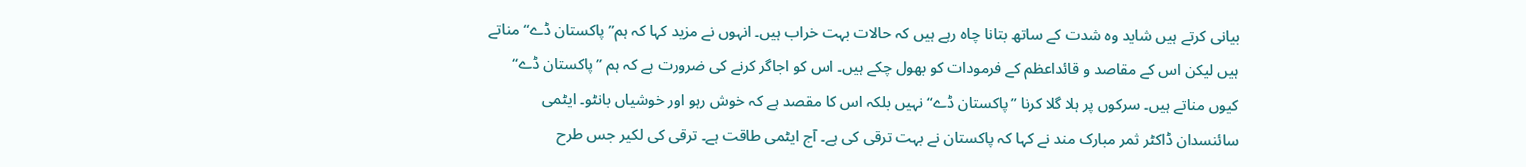بیانی کرتے ہیں شاید وہ شدت کے ساتھ بتانا چاہ رہے ہیں کہ حالات بہت خراب ہیں۔ انہوں نے مزید کہا کہ ہم” پاکستان ڈے“ مناتے ہیں لیکن اس کے مقاصد و قائداعظم کے فرمودات کو بھول چکے ہیں۔ اس کو اجاگر کرنے کی ضرورت ہے کہ ہم ”پاکستان ڈے“ کیوں مناتے ہیں۔ سرکوں پر ہلا گلا کرنا ”پاکستان ڈے“ نہیں بلکہ اس کا مقصد ہے کہ خوش رہو اور خوشیاں بانٹو۔ ایٹمی سائنسدان ڈاکٹر ثمر مبارک مند نے کہا کہ پاکستان نے بہت ترقی کی ہے۔ آج ایٹمی طاقت ہے۔ ترقی کی لکیر جس طرح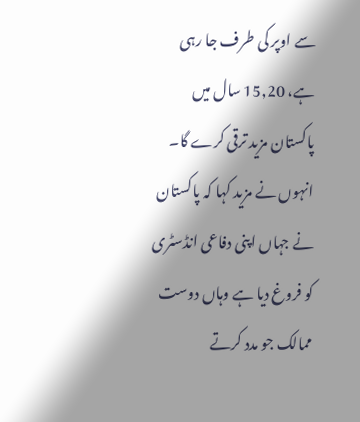سے اوپر کی طرف جا رہی ہے، 15,20 سال میں پاکستان مزید ترقی کرے گا۔ انہوں نے مزید کہا کہ پاکستان نے جہاں اپنی دفاعی انڈسٹری کو فروغ دیا ہے وہاں دوست ممالک جو مدد کرتے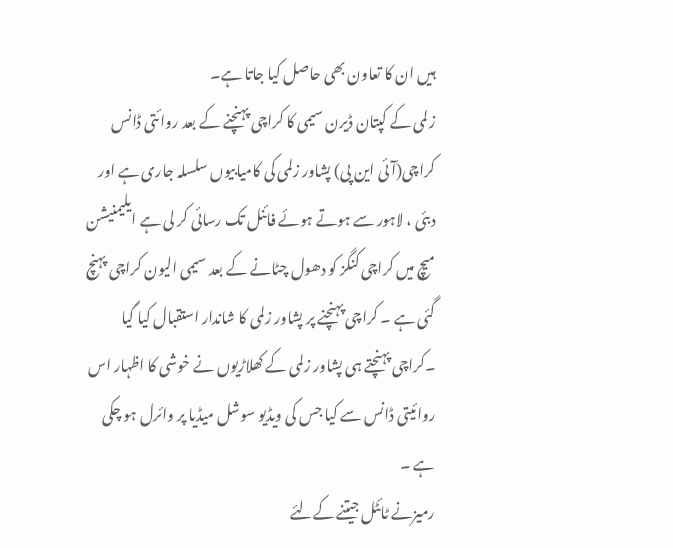ہیں ان کا تعاون بھی حاصل کیا جاتا ہے۔
زلمی کے کپتان ڈیرن سیمی کا کراچی پہنچنے کے بعد روائتی ڈانس
کراچی(آئی این پی) پشاور زلمی کی کامیابیوں سلسلہ جاری ہے اور دبئی ، لاہور سے ہوتے ہوئے فائنل تک رسائی کر لی ہے ایلیمنیشن میچ میں کراچی کنگز کو دھول چٹانے کے بعد سیمی الیون کراچی پہنچ گئی ہے ۔ کراچی پہنچنے پر پشاور زلمی کا شاندار استقبال کیا گیا ۔کراچی پہنچتے ہی پشاور زلمی کے کھلاڑیوں نے خوشی کا اظہار اس روائیتی ڈانس سے کیا جس کی ویڈیو سوشل میڈیا پر وائرل ہو چکی ہے ۔
رمیزنے ٹائٹل جیتنے کےلئے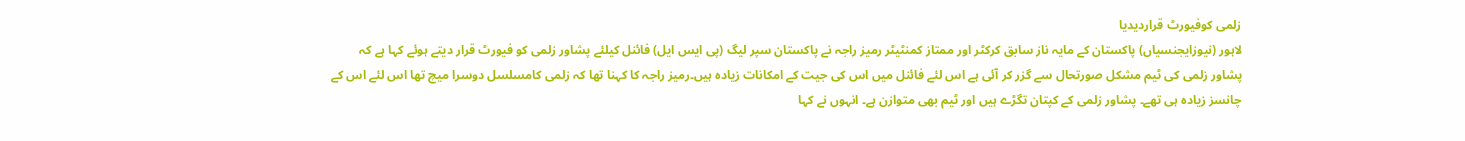زلمی کوفیورٹ قراردیدیا
لاہور (نیوزایجنسیاں) پاکستان کے مایہ ناز سابق کرکٹر اور ممتاز کمنٹیٹر رمیز راجہ نے پاکستان سپر لیگ (پی ایس ایل) فائنل کیلئے پشاور زلمی کو فیورٹ قرار دیتے ہوئے کہا ہے کہ پشاور زلمی کی ٹیم مشکل صورتحال سے گزر کر آئی ہے اس لئے فائنل میں اس کی جیت کے امکانات زیادہ ہیں۔رمیز راجہ کا کہنا تھا کہ زلمی کامسلسل دوسرا میچ تھا اس لئے اس کے چانسز زیادہ ہی تھے۔ پشاور زلمی کے کپتان تگڑے ہیں اور ٹیم بھی متوازن ہے۔ انہوں نے کہا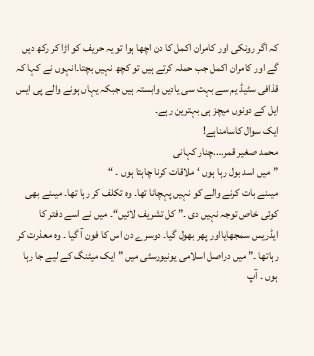کہ اگر رونکی اور کامران اکمل کا دن اچھا ہوا تو یہ حریف کو اڑا کر رکھ دیں گے اور کامران اکمل جب حملہ کرتے ہیں تو کچھ نہیں بچتا۔انہوں نے کہا کہ قذافی سٹیڈ یم سے بہت سی یادیں وابستہ ہیں جبکہ یہاں ہونے والے پی ایس ایل کے دونوں میچز ہی بہترین رہے۔
ایک سوال کاسامناہے!
محمد صغیر قمر….چنار کہانی
” میں اسد بول رہا ہوں ‘ ملاقات کرنا چاہتا ہوں ۔ “
میںنے بات کرنے والے کو نہیں پہچانا تھا۔ وہ تکلف کر رہا تھا۔ میںنے بھی کوئی خاص توجہ نہیں دی ۔” کل تشریف لائیں“۔ میں نے اسے دفتر کا ایڈریس سمجھایااور پھر بھول گیا۔ دوسرے دن اس کا فون آ گیا ۔ وہ معذرت کر رہاتھا ۔” میں دراصل اسلامی یونیورسٹی میں ” ایک میٹنگ کے لیے جا رہا ہوں ۔ آپ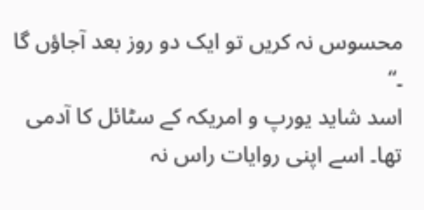محسوس نہ کریں تو ایک دو روز بعد آجاؤں گا ۔“
اسد شاید یورپ و امریکہ کے سٹائل کا آدمی تھا۔ اسے اپنی روایات راس نہ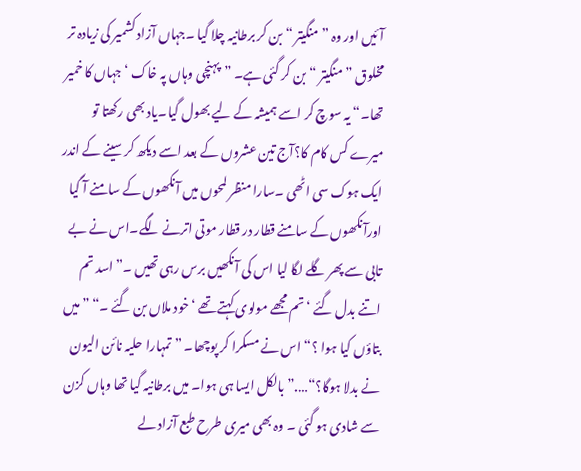آئیں اور وہ ” منگیتر “ بن کر برطانیہ چلا گیا ۔جہاں آزاد کشمیر کی زیادہ تر مخلوق ” منگیتر “ بن کر گئی ہے۔ ”پہنچی وہاں پہ خاک ‘ جہاں کا خمیر تھا۔“ یہ سوچ کر اسے ہمیشہ کے لیے بھول گیا۔یاد بھی رکھتا تو میرے کس کام کا؟آج تین عشروں کے بعد اسے دیکھ کر سینے کے اندر ایک ہوک سی اٹھی ۔سارا منظر لمحوں میں آنکھوں کے سامنے آ گیا اورآنکھوں کے سامنے قطار در قطار موتی اترنے لگے۔اس نے بے تابی سے پھر گلے لگا لیا اس کی آنکھیں برس رہی تھیں ۔”اسد تم اتنے بدل گئے ‘ تم مجھے مولوی کہتے تھے ‘خود ملاں بن گئے ۔“ ” میں بتاؤں کیا ہوا ؟“ اس نے مسکرا کر پوچھا۔ ”تمہارا حلیہ نائن الیون نے بدلا ہوگا؟“….” بالکل ایسا ہی ہوا۔ میں برطانیہ گیا تھا وہاں کزن سے شادی ہو گئی ۔ وہ بھی میری طرح طبع آزاد لے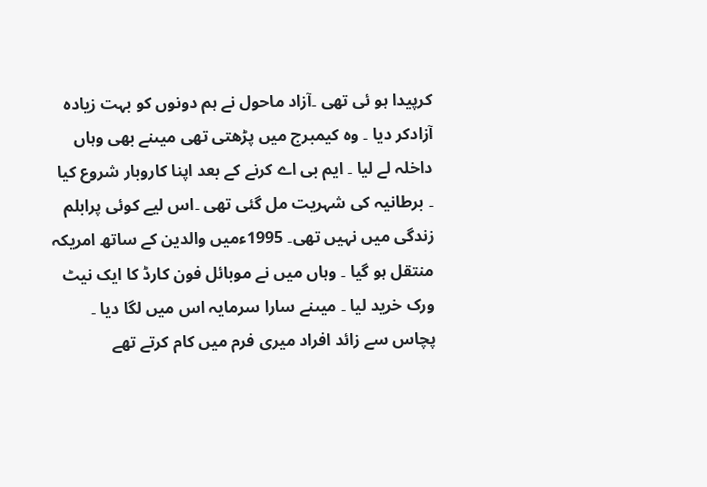کرپیدا ہو ئی تھی ۔آزاد ماحول نے ہم دونوں کو بہت زیادہ آزادکر دیا ۔ وہ کیمبرج میں پڑھتی تھی میںنے بھی وہاں داخلہ لے لیا ۔ ایم بی اے کرنے کے بعد اپنا کاروبار شروع کیا ۔ برطانیہ کی شہریت مل گئی تھی ۔اس لیے کوئی پرابلم زندگی میں نہیں تھی۔ 1995ءمیں والدین کے ساتھ امریکہ منتقل ہو گیا ۔ وہاں میں نے موبائل فون کارڈ کا ایک نیٹ ورک خرید لیا ۔ میںنے سارا سرمایہ اس میں لگا دیا ۔ پچاس سے زائد افراد میری فرم میں کام کرتے تھے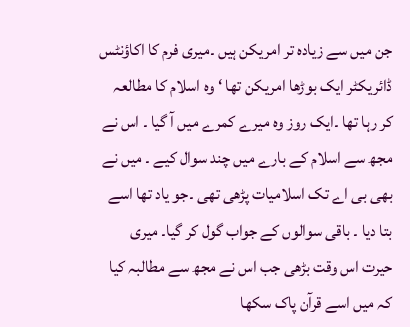جن میں سے زیادہ تر امریکن ہیں ۔میری فرم کا اکاؤنٹس ڈائریکٹر ایک بوڑھا امریکن تھا ‘ وہ اسلام کا مطالعہ کر رہا تھا ۔ایک روز وہ میرے کمرے میں آ گیا ۔ اس نے مجھ سے اسلام کے بارے میں چند سوال کیے ۔ میں نے بھی بی اے تک اسلامیات پڑھی تھی ۔جو یاد تھا اسے بتا دیا ۔ باقی سوالوں کے جواب گول کر گیا۔ میری حیرت اس وقت بڑھی جب اس نے مجھ سے مطالبہ کیا کہ میں اسے قرآن پاک سکھا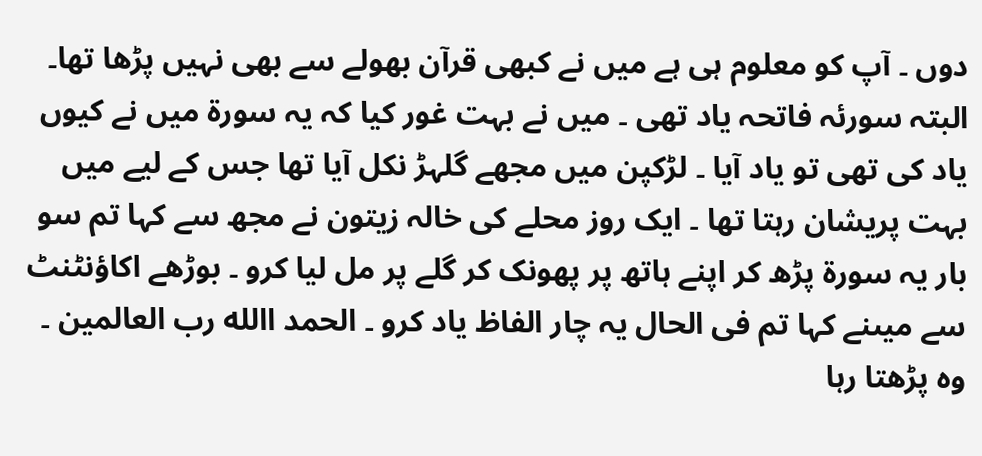دوں ۔ آپ کو معلوم ہی ہے میں نے کبھی قرآن بھولے سے بھی نہیں پڑھا تھا۔ البتہ سورئہ فاتحہ یاد تھی ۔ میں نے بہت غور کیا کہ یہ سورة میں نے کیوں یاد کی تھی تو یاد آیا ۔ لڑکپن میں مجھے گلہڑ نکل آیا تھا جس کے لیے میں بہت پریشان رہتا تھا ۔ ایک روز محلے کی خالہ زیتون نے مجھ سے کہا تم سو بار یہ سورة پڑھ کر اپنے ہاتھ پر پھونک کر گلے پر مل لیا کرو ۔ بوڑھے اکاؤنٹنٹ سے میںنے کہا تم فی الحال یہ چار الفاظ یاد کرو ۔ الحمد االله رب العالمین ۔ وہ پڑھتا رہا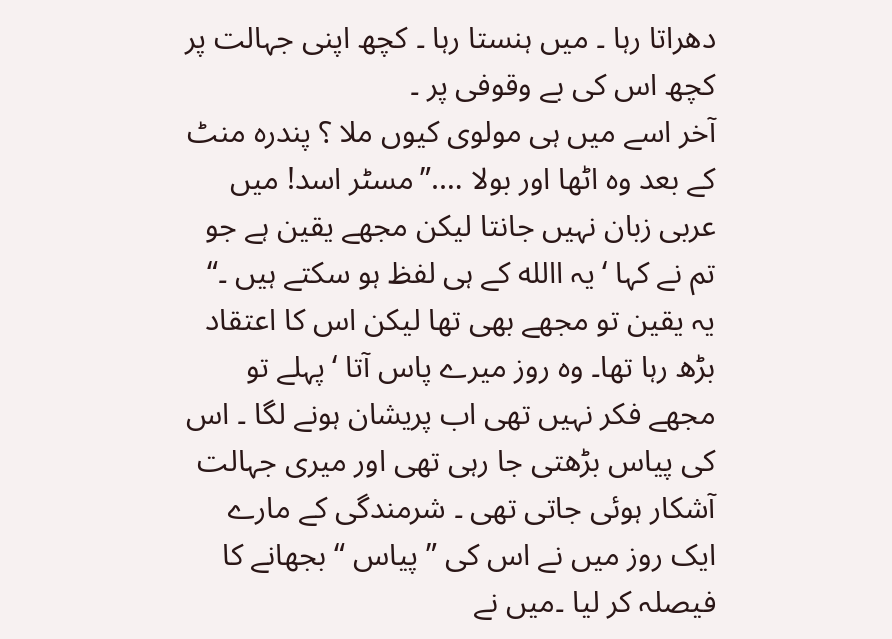دھراتا رہا ۔ میں ہنستا رہا ۔ کچھ اپنی جہالت پر کچھ اس کی بے وقوفی پر ۔
آخر اسے میں ہی مولوی کیوں ملا ؟ پندرہ منٹ کے بعد وہ اٹھا اور بولا ….”مسٹر اسد! میں عربی زبان نہیں جانتا لیکن مجھے یقین ہے جو تم نے کہا ‘ یہ االله کے ہی لفظ ہو سکتے ہیں ۔“ یہ یقین تو مجھے بھی تھا لیکن اس کا اعتقاد بڑھ رہا تھا۔ وہ روز میرے پاس آتا ‘ پہلے تو مجھے فکر نہیں تھی اب پریشان ہونے لگا ۔ اس کی پیاس بڑھتی جا رہی تھی اور میری جہالت آشکار ہوئی جاتی تھی ۔ شرمندگی کے مارے ایک روز میں نے اس کی ” پیاس “ بجھانے کا فیصلہ کر لیا ۔میں نے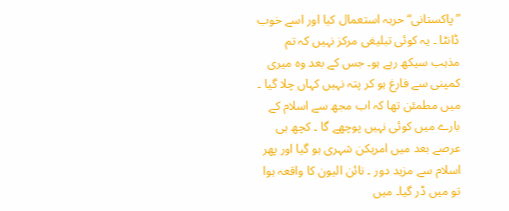”پاکستانی“ حربہ استعمال کیا اور اسے خوب ڈانٹا ۔ یہ کوئی تبلیغی مرکز نہیں کہ تم مذہب سیکھ رہے ہو۔ جس کے بعد وہ میری کمپنی سے فارغ ہو کر پتہ نہیں کہاں چلا گیا ۔ میں مطمئن تھا کہ اب مجھ سے اسلام کے بارے میں کوئی نہیں پوچھے گا ۔ کچھ ہی عرصے بعد میں امریکن شہری ہو گیا اور پھر اسلام سے مزید دور ۔ نائن الیون کا واقعہ ہوا تو میں ڈر گیا۔ میں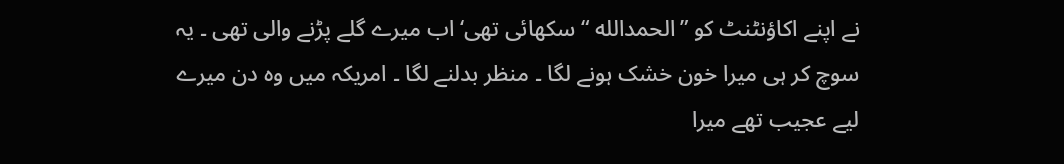نے اپنے اکاؤنٹنٹ کو ”الحمدالله “سکھائی تھی‘ اب میرے گلے پڑنے والی تھی ۔ یہ سوچ کر ہی میرا خون خشک ہونے لگا ۔ منظر بدلنے لگا ۔ امریکہ میں وہ دن میرے لیے عجیب تھے میرا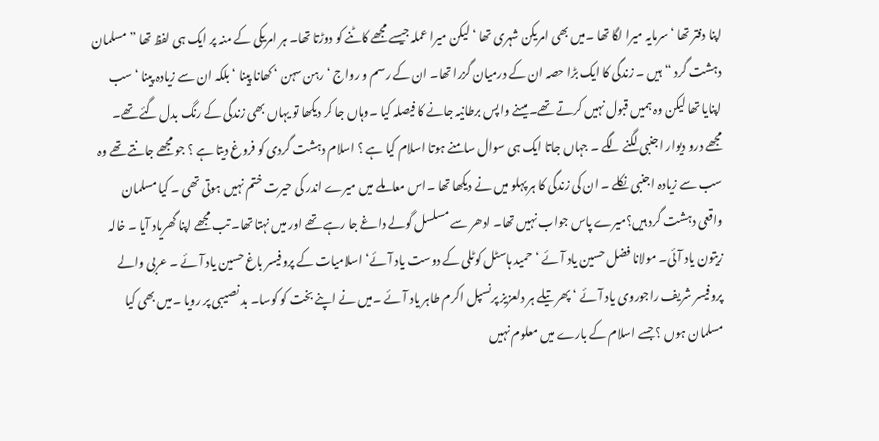اپنا دفتر تھا ‘ سرمایہ میرا لگا تھا ۔میں بھی امریکن شہری تھا ‘لیکن میرا عملہ جیسے مجھے کاٹنے کو دوڑتا تھا۔ ہر امریکی کے منہ پر ایک ہی لفظ تھا ”مسلمان دہشت گرد “ہیں ۔ زندگی کا ایک بڑا حصہ ان کے درمیان گزرا تھا۔ ان کے رسم و رواج ‘ رہن سہن ‘ کھانا پینا ‘ بلکہ ان سے زیادہ پینا ‘سب اپنایا تھا لیکن وہ ہمیں قبول نہیں کرتے تھے۔ میںنے واپس برطانیہ جانے کا فیصلہ کیا ۔وہاں جا کر دیکھا تو یہاں بھی زندگی کے رنگ بدل گئے تھے۔ مجھے درو دیوار اجنبی لگنے لگے ۔ جہاں جاتا ایک ہی سوال سامنے ہوتا اسلام کیا ہے ؟ اسلام دہشت گردی کو فروغ دیتا ہے ؟ جو مجھے جانتے تھے وہ سب سے زیادہ اجنبی نکلے ۔ ان کی زندگی کا ہر پہلو میں نے دیکھا تھا ۔اس معاملے میں میرے اندر کی حیرت ختم نہیں ہوتی تھی ۔ کیا مسلمان واقعی دہشت گرد ہیں؟میرے پاس جواب نہیں تھا۔ ادھر سے مسلسل گولے داغے جا رہے تھے اور میں نہتا تھا۔ تب مجھے اپنا گھریاد آیا ۔ خالہ زیتون یاد آئی۔ مولانا فضل حسین یاد آئے ‘ حمید ہاسٹل کوٹلی کے دوست یاد آئے‘ اسلامیات کے پروفیسر باغ حسین یاد آئے ۔ عربی والے پروفیسر شریف راجوروی یاد آئے ‘ پھر تیلے ہر دلعزیز پرنسپل اکرم طاہر یاد آئے ۔میں نے اپنے بخت کو کوسا۔ بد نصیبی پر رویا ۔میں بھی کیا مسلمان ہوں ؟ جسے اسلام کے بارے میں معلوم نہیں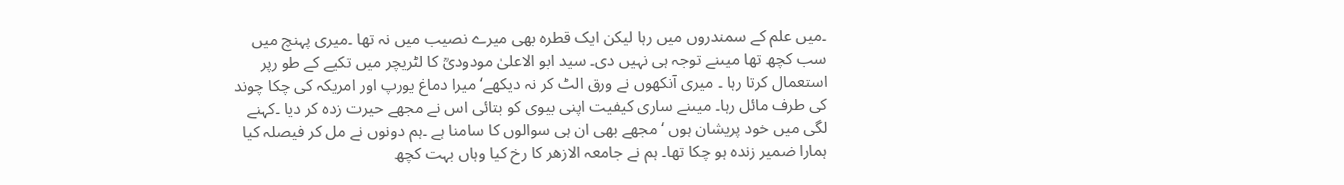۔میں علم کے سمندروں میں رہا لیکن ایک قطرہ بھی میرے نصیب میں نہ تھا ۔میری پہنچ میں سب کچھ تھا میںنے توجہ ہی نہیں دی۔ سید ابو الاعلیٰ مودودیؒ کا لٹریچر میں تکیے کے طو رپر استعمال کرتا رہا ۔ میری آنکھوں نے ورق الٹ کر نہ دیکھے‘ میرا دماغ یورپ اور امریکہ کی چکا چوند کی طرف مائل رہا۔ میںنے ساری کیفیت اپنی بیوی کو بتائی اس نے مجھے حیرت زدہ کر دیا ۔کہنے لگی میں خود پریشان ہوں ‘ مجھے بھی ان ہی سوالوں کا سامنا ہے ۔ہم دونوں نے مل کر فیصلہ کیا ہمارا ضمیر زندہ ہو چکا تھا۔ ہم نے جامعہ الازھر کا رخ کیا وہاں بہت کچھ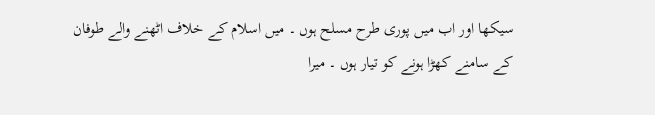سیکھا اور اب میں پوری طرح مسلح ہوں ۔ میں اسلام کے خلاف اٹھنے والے طوفان کے سامنے کھڑا ہونے کو تیار ہوں ۔ میرا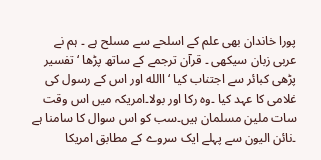پورا خاندان بھی علم کے اسلحے سے مسلح ہے ۔ ہم نے عربی زبان سیکھی ۔ قرآن ترجمے کے ساتھ پڑھا ‘ تفسیر پڑھی کبائر سے اجتناب کیا ‘ االله اور اس کے رسول کی غلامی کا عہد کیا ۔وہ رکا اور بولا۔امریکہ میں اس وقت سات ملین مسلمان ہیں۔سب کو اس سوال کا سامنا ہے ۔نائن الیون سے پہلے ایک سروے کے مطابق امریکا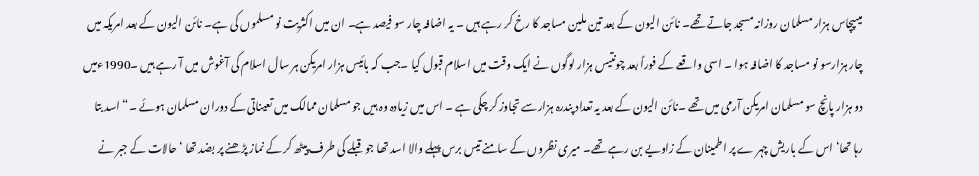میںپچاس ہزار مسلمان روزانہ مسجد جاتے تھے۔ نائن الیون کے بعد تین ملین مساجد کا رخ کر رہے ہیں ۔ یہ اضافہ چار سو فیصد ہے۔ ان میں اکثریت نو مسلموں کی ہے۔ نائن الیون کے بعد امریکہ میں چار ہزارسو نو مساجد کا اضافہ ہوا ۔ اسی واقعے کے فوراً بعد چونتیس ہزار لوگوں نے ایک وقت میں اسلام قبول کیا ۔جب کہ بائیس ہزار امریکن ہر سال اسلام کی آغوش میں آ رہے ہیں ۔1990ءمیں دو ہزار پانچ سو مسلمان امریکن آرمی میں تھے ۔نائن الیون کے بعد یہ تعداد پندرہ ہزارسے تجاوز کر چکی ہے ۔ اس میں زیادہ وہ ہیں جو مسلمان ممالک میں تعیناتی کے دوران مسلمان ہوئے ۔“ اسد بتا رہا تھا‘ اس کے باریش چہر ے پر اطمینان کے زاویے بن رہے تھے۔ میری نظروں کے سامنے تیس برس پہلے والا اسد تھا جو قبلے کی طرف پیٹھ کر کے نماز پڑھنے پر بضد تھا ‘ حالات کے جبر نے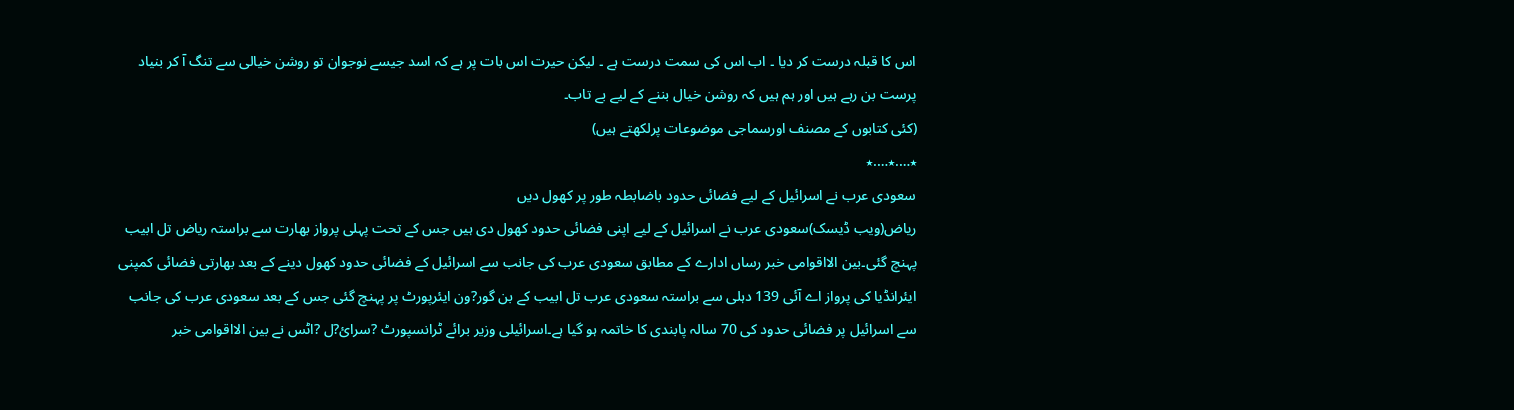اس کا قبلہ درست کر دیا ۔ اب اس کی سمت درست ہے ۔ لیکن حیرت اس بات پر ہے کہ اسد جیسے نوجوان تو روشن خیالی سے تنگ آ کر بنیاد پرست بن رہے ہیں اور ہم ہیں کہ روشن خیال بننے کے لیے بے تاب۔
(کئی کتابوں کے مصنف اورسماجی موضوعات پرلکھتے ہیں)
٭….٭….٭
سعودی عرب نے اسرائیل کے لیے فضائی حدود باضابطہ طور پر کھول دیں
ریاض(ویب ڈیسک)سعودی عرب نے اسرائیل کے لیے اپنی فضائی حدود کھول دی ہیں جس کے تحت پہلی پرواز بھارت سے براستہ ریاض تل ابیب پہنچ گئی۔بین الااقوامی خبر رساں ادارے کے مطابق سعودی عرب کی جانب سے اسرائیل کے فضائی حدود کھول دینے کے بعد بھارتی فضائی کمپنی ایئرانڈیا کی پرواز اے آئی 139 دہلی سے براستہ سعودی عرب تل ابیب کے بن گور?ون ایئرپورٹ پر پہنچ گئی جس کے بعد سعودی عرب کی جانب سے اسرائیل پر فضائی حدود کی 70 سالہ پابندی کا خاتمہ ہو گیا ہے۔اسرائیلی وزیر برائے ٹرانسپورٹ ?سرائ?ل ?اٹس نے بین الااقوامی خبر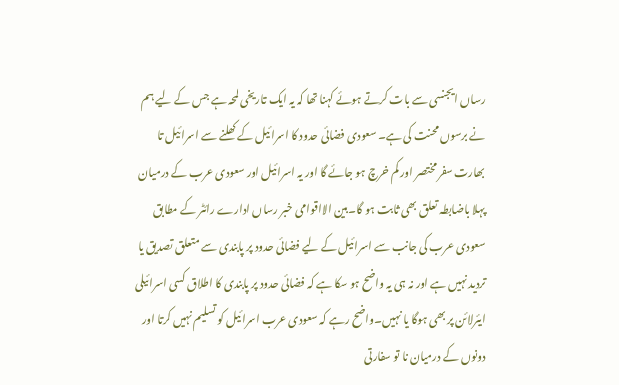رساں ایجنسی سے بات کرتے ہوئے کہنا تھا کہ یہ ایک تاریخی لمحہ ہے جس کے لیے ہم نے برسوں محنت کی ہے۔ سعودی فضائی حدود کا اسرائیل کے کھلنے سے اسرائیل تا بھارت سفر مختصر اور کم خرچ ہو جائے گا اور یہ اسرائیل اور سعودی عرب کے درمیان پہلا باضابطہ تعلق بھی ثابت ہو گا۔بین الااقوامی خبر رساں ادارے رائٹر کے مطابق سعودی عرب کی جانب سے اسرائیل کے لیے فضائی حدود پر پابندی سے متعلق تصدیق یا تردید نہیں ہے اور نہ ہی یہ واضح ہو سکا ہے کہ فضائی حدود پر پابندی کا اطلاق کسی اسرائیلی ایئرلائن پر بھی ہوگا یا نہیں۔واضح رہے کہ سعودی عرب اسرائیل کو تسلیم نہیں کرتا اور دونوں کے درمیان نا تو سفارتی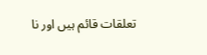تعلقات قائم ہیں اور نا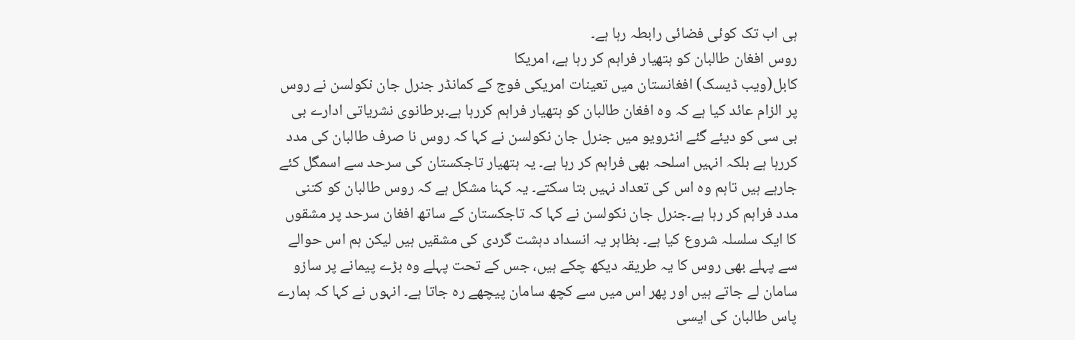ہی اب تک کوئی فضائی رابطہ رہا ہے۔
روس افغان طالبان کو ہتھیار فراہم کر رہا ہے، امریکا
کابل(ویب ڈیسک) افغانستان میں تعینات امریکی فوج کے کمانڈر جنرل جان نکولسن نے روس پر الزام عائد کیا ہے کہ وہ افغان طالبان کو ہتھیار فراہم کررہا ہے۔برطانوی نشریاتی ادارے بی بی سی کو دیئے گئے انٹرویو میں جنرل جان نکولسن نے کہا کہ روس نا صرف طالبان کی مدد کررہا ہے بلکہ انہیں اسلحہ بھی فراہم کر رہا ہے۔ یہ ہتھیار تاجکستان کی سرحد سے اسمگل کئے جارہے ہیں تاہم وہ اس کی تعداد نہیں بتا سکتے۔ یہ کہنا مشکل ہے کہ روس طالبان کو کتنی مدد فراہم کر رہا ہے۔جنرل جان نکولسن نے کہا کہ تاجکستان کے ساتھ افغان سرحد پر مشقوں کا ایک سلسلہ شروع کیا ہے۔ بظاہر یہ انسداد دہشت گردی کی مشقیں ہیں لیکن ہم اس حوالے سے پہلے بھی روس کا یہ طریقہ دیکھ چکے ہیں، جس کے تحت پہلے وہ بڑے پیمانے پر سازو سامان لے جاتے ہیں اور پھر اس میں سے کچھ سامان پیچھے رہ جاتا ہے۔ انہوں نے کہا کہ ہمارے پاس طالبان کی ایسی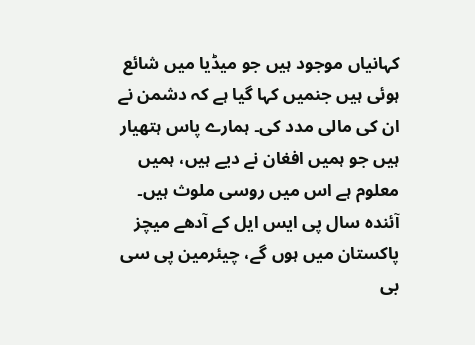کہانیاں موجود ہیں جو میڈیا میں شائع ہوئی ہیں جنمیں کہا گیا ہے کہ دشمن نے ان کی مالی مدد کی۔ ہمارے پاس ہتھیار ہیں جو ہمیں افغان نے دیے ہیں، ہمیں معلوم ہے اس میں روسی ملوث ہیں۔
آئندہ سال پی ایس ایل کے آدھے میچز پاکستان میں ہوں گے، چیئرمین پی سی بی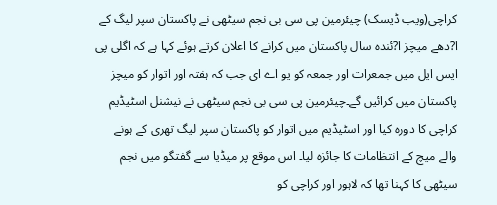کراچی(ویب ڈیسک) چیئرمین پی سی بی نجم سیٹھی نے پاکستان سپر لیگ کے ا?دھے میچز ا?ئندہ سال پاکستان میں کرانے کا اعلان کرتے ہوئے کہا ہے کہ اگلی پی ایس ایل میں جمعرات اور جمعہ کو یو اے ای جب کہ ہفتہ اور اتوار کو میچز پاکستان میں کرائیں گے۔چیئرمین پی سی بی نجم سیٹھی نے نیشنل اسٹیڈیم کراچی کا دورہ کیا اور اسٹیڈیم میں اتوار کو پاکستان سپر لیگ تھری کے ہونے والے میچ کے انتظامات کا جائزہ لیا۔ اس موقع پر میڈیا سے گفتگو میں نجم سیٹھی کا کہنا تھا کہ لاہور اور کراچی کو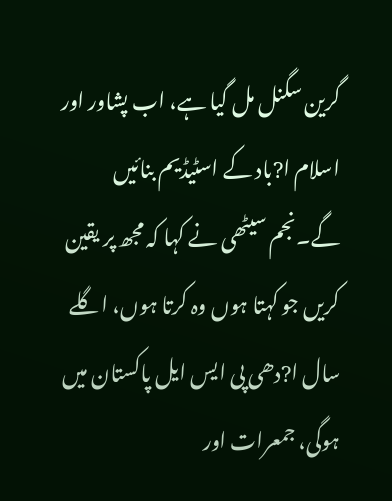گرین سگنل مل گیا ہے، اب پشاور اور اسلام ا?باد کے اسٹیڈیم بنائیں گے۔نجم سیٹھی نے کہا کہ مجھ پر یقین کریں جو کہتا ہوں وہ کرتا ہوں، اگلے سال ا?دھی پی ایس ایل پاکستان میں ہوگی، جمعرات اور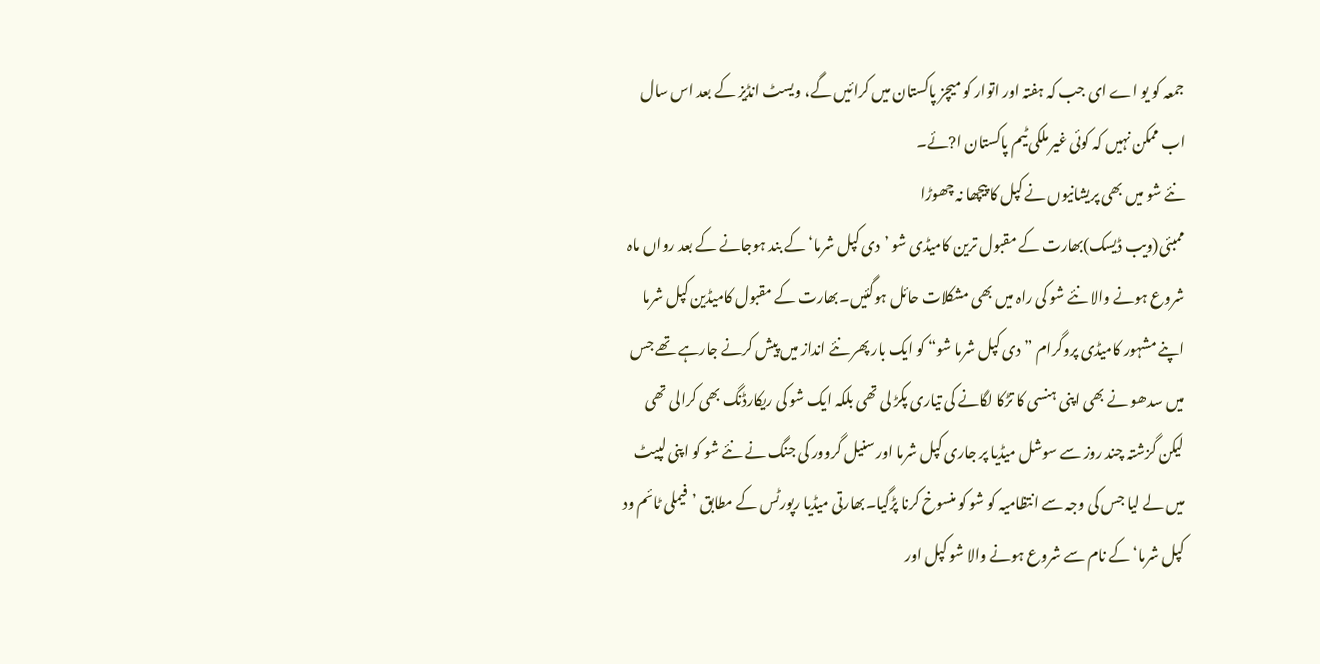جمعہ کو یو اے ای جب کہ ہفتہ اور اتوار کو میچز پاکستان میں کرائیں گے، ویسٹ انڈیز کے بعد اس سال اب ممکن نہیں کہ کوئی غیر ملکی ٹیم پاکستان ا?ئے۔
نئے شو میں بھی پریشانیوں نے کپل کا پیچھا نہ چھوڑا
ممبئی(ویب ڈیسک)بھارت کے مقبول ترین کامیڈی شو ’دی کپل شرما‘ کے بند ہوجانے کے بعد رواں ماہ شروع ہونے والا نئے شو کی راہ میں بھی مشکلات حائل ہوگئیں۔بھارت کے مقبول کامیڈین کپل شرما اپنے مشہور کامیڈی پروگرام ”دی کپل شرما شو“ کو ایک بار پھر نئے انداز میں پیش کرنے جارہے تھے جس میں سدھو نے بھی اپنی ہنسی کا تڑکا لگانے کی تیاری پکڑ لی تھی بلکہ ایک شو کی ریکارڈنگ بھی کرالی تھی لیکن گزشتہ چند روز سے سوشل میڈیا پر جاری کپل شرما اور سنیل گروور کی جنگ نے نئے شو کو اپنی لپیٹ میں لے لیا جس کی وجہ سے انتظامیہ کو شو کو منسوخ کرنا پڑگیا۔بھارتی میڈیا رپورٹس کے مطابق ’فیملی ٹائم ود کپل شرما‘ کے نام سے شروع ہونے والا شو کپل اور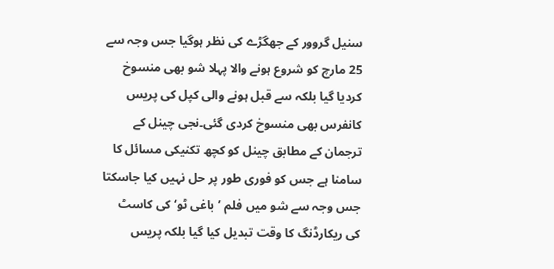سنیل گروور کے جھگڑے کی نظر ہوگیا جس وجہ سے 25 مارچ کو شروع ہونے والا پہلا شو بھی منسوخ کردیا گیا بلکہ سے قبل ہونے والی کپل کی پریس کانفرس بھی منسوخ کردی گئی۔نجی چینل کے ترجمان کے مطابق چینل کو کچھ تکنیکی مسائل کا سامنا ہے جس کو فوری طور پر حل نہیں کیا جاسکتا جس وجہ سے شو میں فلم ’باغی ٹو‘ کی کاسٹ کی ریکارڈنگ کا وقت تبدیل کیا گیا بلکہ پریس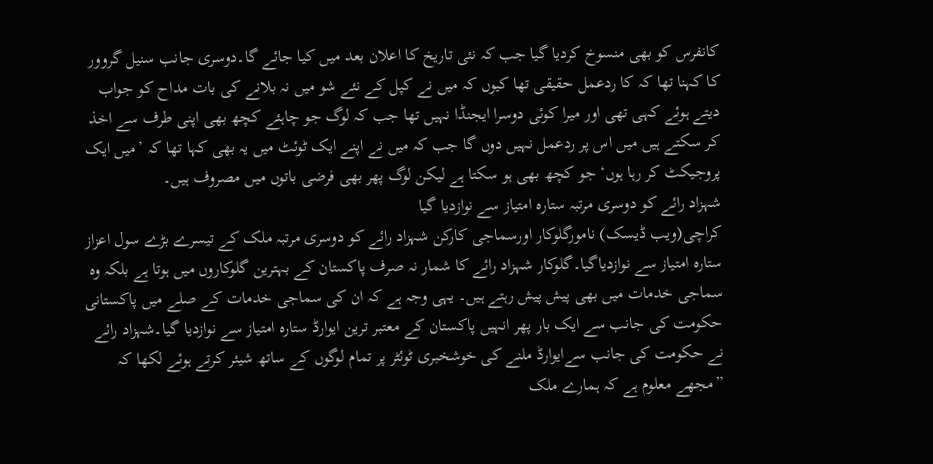کانفرس کو بھی منسوخ کردیا گیا جب کہ نئی تاریخ کا اعلان بعد میں کیا جائے گا۔دوسری جانب سنیل گروور کا کہنا تھا کہ کا ردعمل حقیقی تھا کیوں کہ میں نے کپل کے نئے شو میں نہ بلانے کی بات مداح کو جواب دیتے ہوئے کہی تھی اور میرا کوئی دوسرا ایجنڈا نہیں تھا جب کہ لوگ جو چاہئے کچھ بھی اپنی طرف سے اخذ کر سکتے ہیں میں اس پر ردعمل نہیں دوں گا جب کہ میں نے اپنے ایک ٹوئٹ میں یہ بھی کہا تھا کہ ’میں ایک پروجیکٹ کر رہا ہوں‘ جو کچھ بھی ہو سکتا ہے لیکن لوگ پھر بھی فرضی باتوں میں مصروف ہیں۔
شہزاد رائے کو دوسری مرتبہ ستارہ امتیاز سے نوازدیا گیا
کراچی(ویب ڈیسک) نامورگلوکار اورسماجی کارکن شہزاد رائے کو دوسری مرتبہ ملک کے تیسرے بڑے سول اعزاز ستارہ امتیاز سے نوازدیاگیا۔گلوکار شہزاد رائے کا شمار نہ صرف پاکستان کے بہترین گلوکاروں میں ہوتا ہے بلکہ وہ سماجی خدمات میں بھی پیش پیش رہتے ہیں۔ یہی وجہ ہے کہ ان کی سماجی خدمات کے صلے میں پاکستانی حکومت کی جانب سے ایک بار پھر انہیں پاکستان کے معتبر ترین ایوارڈ ستارہ امتیاز سے نوازدیا گیا۔شہزاد رائے نے حکومت کی جانب سےایوارڈ ملنے کی خوشخبری ٹوئٹر پر تمام لوگوں کے ساتھ شیئر کرتے ہوئے لکھا کہ ”مجھے معلوم ہے کہ ہمارے ملک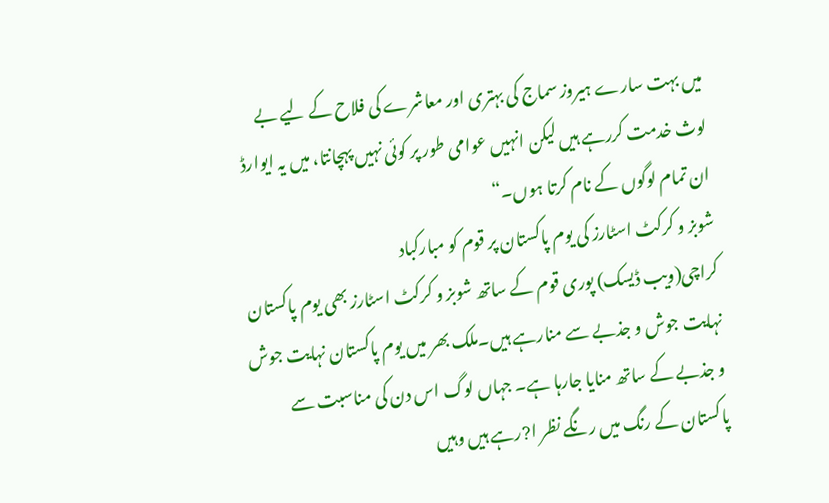میں بہت سارے ہیروز سماج کی بہتری اور معاشرے کی فلاح کے لیے بے لوث خدمت کررہے ہیں لیکن انہیں عوامی طور پر کوئی نہیں پہچانتا، میں یہ ایوارڈ ان تمام لوگوں کے نام کرتا ہوں۔“
شوبز و کرکٹ اسٹارز کی یوم پاکستان پر قوم کو مبارکباد
کراچی(ویب ڈیسک) پوری قوم کے ساتھ شوبز و کرکٹ اسٹارز بھی یوم پاکستان نہایت جوش و جذبے سے منارہے ہیں۔ملک بھر میں یوم پاکستان نہایت جوش و جذبے کے ساتھ منایا جارہا ہے۔ جہاں لوگ اس دن کی مناسبت سے پاکستان کے رنگ میں رنگے نظر ا?رہے ہیں وہیں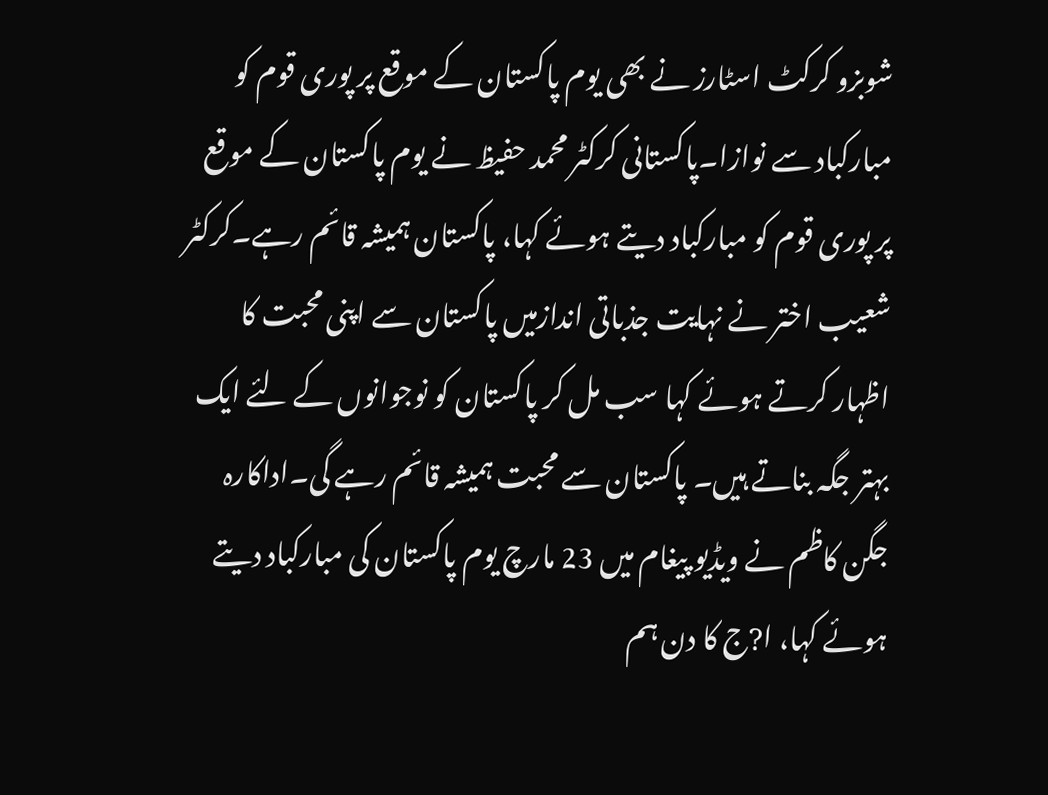شوبزو کرکٹ اسٹارز نے بھی یوم پاکستان کے موقع پر پوری قوم کو مبارکباد سے نوازا۔پاکستانی کرکٹر محمد حفیظ نے یوم پاکستان کے موقع پر پوری قوم کو مبارکباد دیتے ہوئے کہا، پاکستان ہمیشہ قائم رہے۔کرکٹر شعیب اختر نے نہایت جذباتی اندازمیں پاکستان سے اپنی محبت کا اظہار کرتے ہوئے کہا سب مل کر پاکستان کو نوجوانوں کے لئے ایک بہتر جگہ بناتے ہیں۔ پاکستان سے محبت ہمیشہ قائم رہے گی۔اداکارہ جگن کاظم نے ویڈیو پیغام میں 23 مارچ یوم پاکستان کی مبارکباد دیتے ہوئے کہا، ا?ج کا دن ہم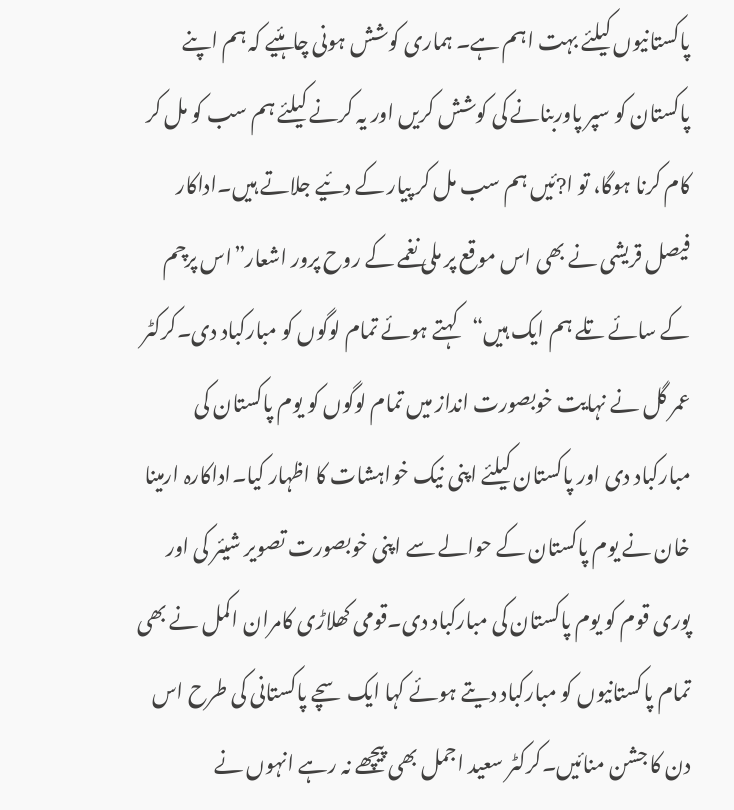پاکستانیوں کیلئے بہت اہم ہے۔ ہماری کوشش ہونی چاہئیے کہ ہم اپنے پاکستان کو سپر پاوربنانے کی کوشش کریں اور یہ کرنے کیلئے ہم سب کو مل کر کام کرنا ہوگا، تو ا?ئیں ہم سب مل کر پیار کے دئیے جلاتے ہیں۔اداکار فیصل قریشی نے بھی اس موقع پر ملی نغمے کے روح پرور اشعار”اس پرچم کے سائے تلے ہم ایک ہیں“کہتے ہوئے تمام لوگوں کو مبارکباد دی۔کرکٹر عمر گل نے نہایت خوبصورت انداز میں تمام لوگوں کو یوم پاکستان کی مبارکباد دی اور پاکستان کیلئے اپنی نیک خواہشات کا اظہار کیا۔اداکارہ ارمینا خان نے یوم پاکستان کے حوالے سے اپنی خوبصورت تصویر شیئر کی اور پوری قوم کو یوم پاکستان کی مبارکباد دی۔قومی کھلاڑی کامران اکمل نے بھی تمام پاکستانیوں کو مبارکباد دیتے ہوئے کہا ایک سچے پاکستانی کی طرح اس دن کا جشن منائیں۔کرکٹر سعید اجمل بھی پیچھے نہ رہے انہوں نے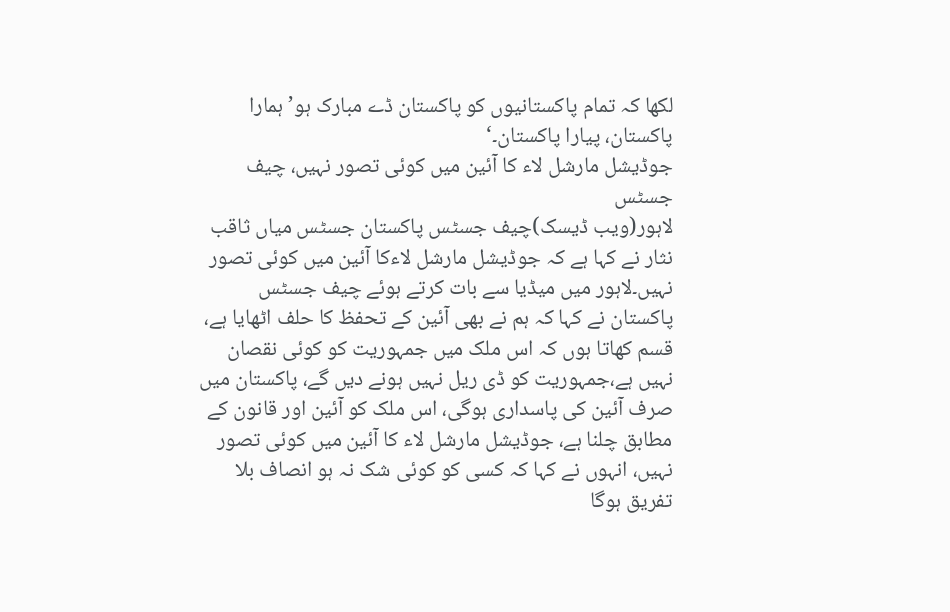لکھا کہ تمام پاکستانیوں کو پاکستان ڈے مبارک ہو’ہمارا پاکستان، پیارا پاکستان۔‘
جوڈیشل مارشل لاء کا آئین میں کوئی تصور نہیں، چیف جسٹس
لاہور(ویب ڈیسک)چیف جسٹس پاکستان جسٹس میاں ثاقب نثار نے کہا ہے کہ جوڈیشل مارشل لاءکا آئین میں کوئی تصور نہیں۔لاہور میں میڈیا سے بات کرتے ہوئے چیف جسٹس پاکستان نے کہا کہ ہم نے بھی آئین کے تحفظ کا حلف اٹھایا ہے، قسم کھاتا ہوں کہ اس ملک میں جمہوریت کو کوئی نقصان نہیں ہے،جمہوریت کو ڈی ریل نہیں ہونے دیں گے، پاکستان میں صرف آئین کی پاسداری ہوگی، اس ملک کو آئین اور قانون کے مطابق چلنا ہے، جوڈیشل مارشل لاء کا آئین میں کوئی تصور نہیں، انہوں نے کہا کہ کسی کو کوئی شک نہ ہو انصاف بلا تفریق ہوگا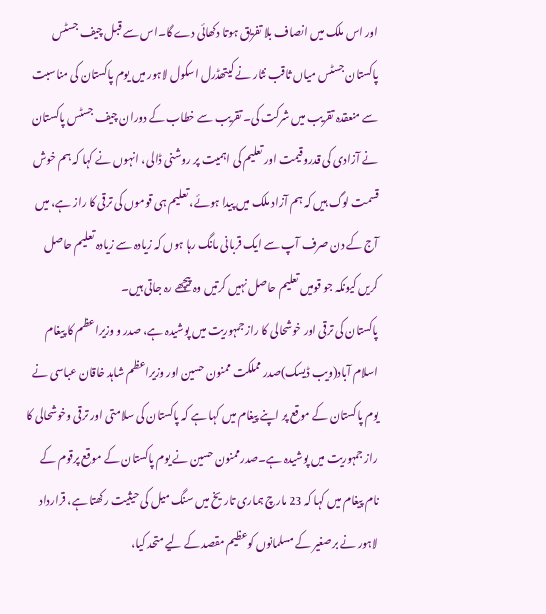اور اس ملک میں انصاف بلا تفریق ہوتا دکھائی دے گا۔اس سے قبل چیف جسٹس پاکستان جسٹس میاں ثاقب نثار نے کیتھڈرل اسکول لاہور میں یوم پاکستان کی مناسبت سے منعقدہ تقریب میں شرکت کی۔ تقریب سے خطاب کے دوران چیف جسٹس پاکستان نے آزادی کی قدروقیمت اور تعلیم کی اہمیت پر روشنی ڈالی، انہوں نے کہا کہ ہم خوش قسمت لوگ ہیں کہ ہم آزاد ملک میں پیدا ہوئے، تعلیم ہی قوموں کی ترقی کا راز ہے، میں آج کے دن صرف آپ سے ایک قربانی مانگ رہا ہوں کہ زیادہ سے زیادہ تعلیم حاصل کریں کیونکہ جو قومیں تعلیم حاصل نہیں کرتیں وہ پیچھے رہ جاتی ہیں۔
پاکستان کی ترقی اور خوشحالی کا راز جمہوریت میں پوشیدہ ہے، صدر و وزیراعظم کا پیغام
اسلام آباد(ویب ڈیسک)صدر مملکت ممنون حسین اور وزیراعظم شاہد خاقان عباسی نے یوم پاکستان کے موقع پر اپنے پیغام میں کہا ہے کہ پاکستان کی سلامتی اور ترقی وخوشحالی کا راز جمہوریت میں پوشیدہ ہے۔صدرممنون حسین نے یوم پاکستان کے موقع پرقوم کے نام پیغام میں کہا کہ 23 مارچ ہماری تاریخ میں سنگ میل کی حیثیت رکھتا ہے، قرارداد لاہور نے برصغیر کے مسلمانوں کوعظیم مقصد کے لیے متحد کیا،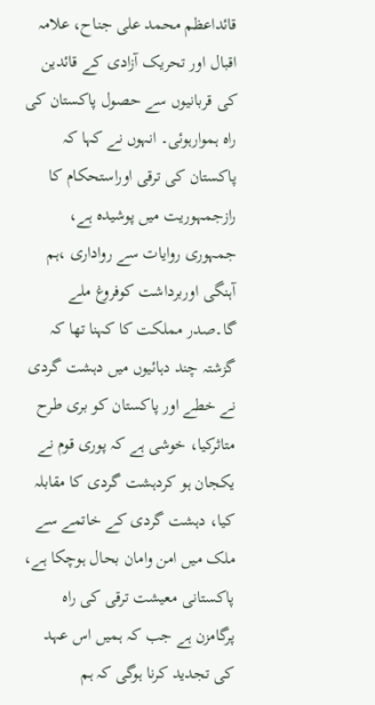قائداعظم محمد علی جناح، علامہ اقبال اور تحریک آزادی کے قائدین کی قربانیوں سے حصول پاکستان کی راہ ہموارہوئی۔ انہوں نے کہا کہ پاکستان کی ترقی اوراستحکام کا رازجمہوریت میں پوشیدہ ہے، جمہوری روایات سے رواداری ،ہم آہنگی اوربرداشت کوفروغ ملے گا۔صدر مملکت کا کہنا تھا کہ گزشتہ چند دہائیوں میں دہشت گردی نے خطے اور پاکستان کو بری طرح متاثرکیا، خوشی ہے کہ پوری قوم نے یکجان ہو کردہشت گردی کا مقابلہ کیا، دہشت گردی کے خاتمے سے ملک میں امن وامان بحال ہوچکا ہے، پاکستانی معیشت ترقی کی راہ پرگامزن ہے جب کہ ہمیں اس عہد کی تجدید کرنا ہوگی کہ ہم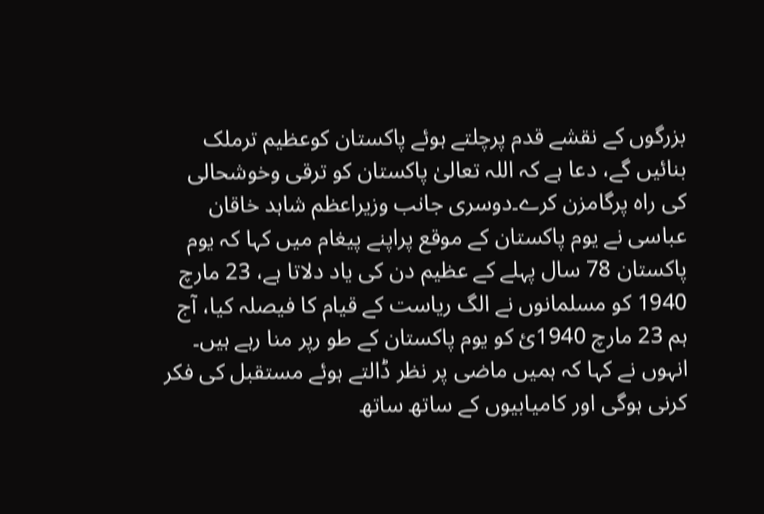بزرگوں کے نقشے قدم پرچلتے ہوئے پاکستان کوعظیم ترملک بنائیں گے، دعا ہے کہ اللہ تعالیٰ پاکستان کو ترقی وخوشحالی کی راہ پرگامزن کرے۔دوسری جانب وزیراعظم شاہد خاقان عباسی نے یوم پاکستان کے موقع پراپنے پیغام میں کہا کہ یوم پاکستان 78 سال پہلے کے عظیم دن کی یاد دلاتا ہے، 23 مارچ 1940 کو مسلمانوں نے الگ ریاست کے قیام کا فیصلہ کیا، آج ہم 23 مارچ 1940ئ کو یوم پاکستان کے طو رپر منا رہے ہیں۔ انہوں نے کہا کہ ہمیں ماضی پر نظر ڈالتے ہوئے مستقبل کی فکر کرنی ہوگی اور کامیابیوں کے ساتھ ساتھ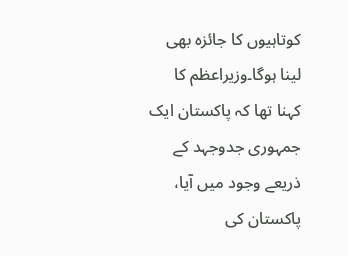کوتاہیوں کا جائزہ بھی لینا ہوگا۔وزیراعظم کا کہنا تھا کہ پاکستان ایک جمہوری جدوجہد کے ذریعے وجود میں آیا، پاکستان کی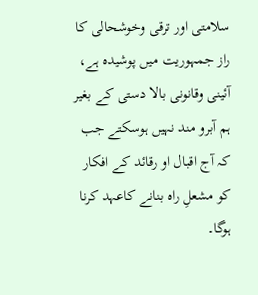سلامتی اور ترقی وخوشحالی کا راز جمہوریت میں پوشیدہ ہے، آئینی وقانونی بالا دستی کے بغیر ہم آبرو مند نہیں ہوسکتے جب کہ آج اقبال او رقائد کے افکار کو مشعلِ راہ بنانے کاعہد کرنا ہوگا۔